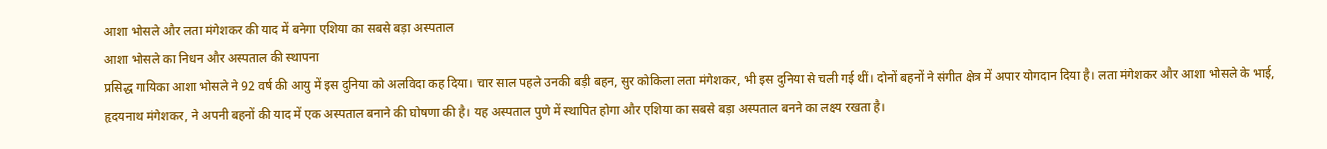आशा भोसले और लता मंगेशकर की याद में बनेगा एशिया का सबसे बड़ा अस्पताल
आशा भोसले का निधन और अस्पताल की स्थापना
प्रसिद्ध गायिका आशा भोसले ने 92 वर्ष की आयु में इस दुनिया को अलविदा कह दिया। चार साल पहले उनकी बड़ी बहन, सुर कोकिला लता मंगेशकर, भी इस दुनिया से चली गई थीं। दोनों बहनों ने संगीत क्षेत्र में अपार योगदान दिया है। लता मंगेशकर और आशा भोसले के भाई, हृदयनाथ मंगेशकर, ने अपनी बहनों की याद में एक अस्पताल बनाने की घोषणा की है। यह अस्पताल पुणे में स्थापित होगा और एशिया का सबसे बड़ा अस्पताल बनने का लक्ष्य रखता है।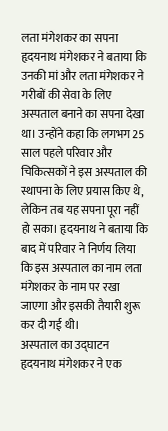लता मंगेशकर का सपना
हृदयनाथ मंगेशकर ने बताया कि उनकी मां और लता मंगेशकर ने गरीबों की सेवा के लिए अस्पताल बनाने का सपना देखा था। उन्होंने कहा कि लगभग 25 साल पहले परिवार और चिकित्सकों ने इस अस्पताल की स्थापना के लिए प्रयास किए थे, लेकिन तब यह सपना पूरा नहीं हो सका। हृदयनाथ ने बताया कि बाद में परिवार ने निर्णय लिया कि इस अस्पताल का नाम लता मंगेशकर के नाम पर रखा जाएगा और इसकी तैयारी शुरू कर दी गई थी।
अस्पताल का उद्घाटन
हृदयनाथ मंगेशकर ने एक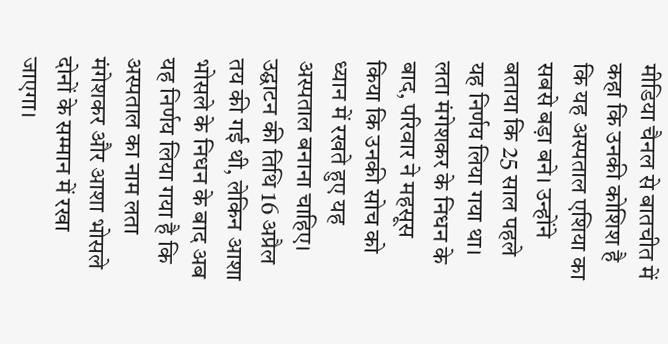मीडिया चैनल से बातचीत में कहा कि उनकी कोशिश है कि यह अस्पताल एशिया का सबसे बड़ा बने। उन्होंने बताया कि 25 साल पहले यह निर्णय लिया गया था। लता मंगेशकर के निधन के बाद, परिवार ने महसूस किया कि उनकी सोच को ध्यान में रखते हुए यह अस्पताल बनाना चाहिए। उद्घाटन की तिथि 16 अप्रैल तय की गई थी, लेकिन आशा भोसले के निधन के बाद अब यह निर्णय लिया गया है कि अस्पताल का नाम लता मंगेशकर और आशा भोसले दोनों के सम्मान में रखा जाएगा।